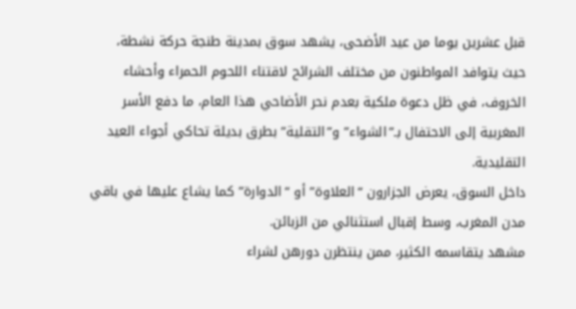قبل عشرين يوما من عيد الأضحى، يشهد سوق بمدينة طنجة حركة نشطة، حيث يتوافد المواطنون من مختلف الشرائح لاقتناء اللحوم الحمراء وأحشاء الخروف، في ظل دعوة ملكية بعدم نحر الأضاحي هذا العام، ما دفع الأسر المغربية إلى الاحتفال بـ”الشواء” و”التقلية” بطرق بديلة تحاكي أجواء العيد التقليدية.
داخل السوق، يعرض الجزارون “العلاوة” أو “الدوارة” كما يشاع عليها في باقي مدن المغرب، وسط إقبال استثنائي من الزبائن.
مشهد يتقاسمه الكثير، ممن ينتظرن دورهن لشراء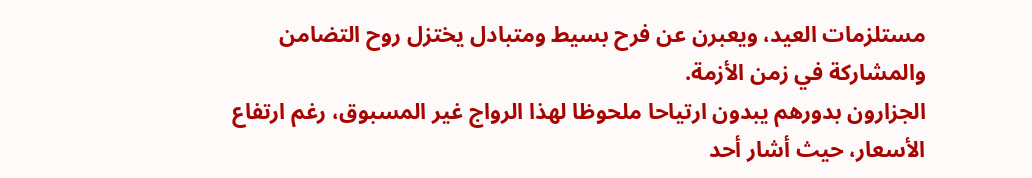مستلزمات العيد، ويعبرن عن فرح بسيط ومتبادل يختزل روح التضامن والمشاركة في زمن الأزمة.
الجزارون بدورهم يبدون ارتياحا ملحوظا لهذا الرواج غير المسبوق، رغم ارتفاع الأسعار، حيث أشار أحد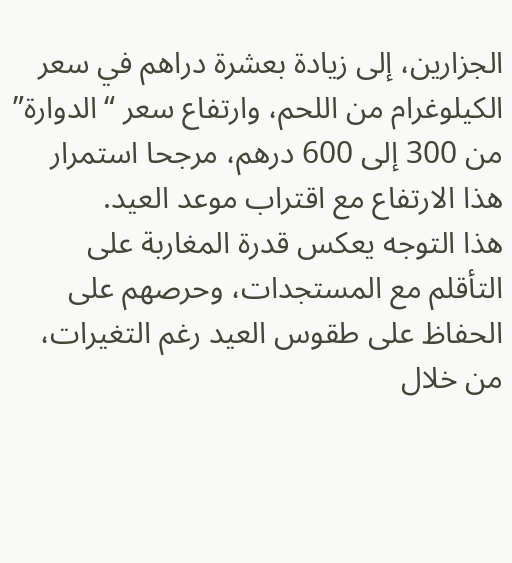الجزارين، إلى زيادة بعشرة دراهم في سعر الكيلوغرام من اللحم، وارتفاع سعر “الدوارة” من 300 إلى 600 درهم، مرجحا استمرار هذا الارتفاع مع اقتراب موعد العيد.
هذا التوجه يعكس قدرة المغاربة على التأقلم مع المستجدات، وحرصهم على الحفاظ على طقوس العيد رغم التغيرات، من خلال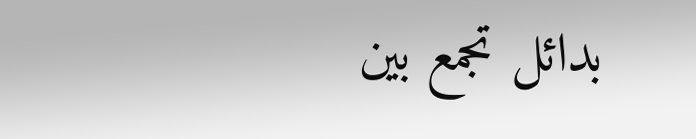بدائل تجمع بين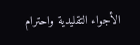الأجواء التقليدية واحترام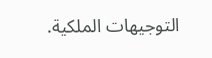التوجيهات الملكية.